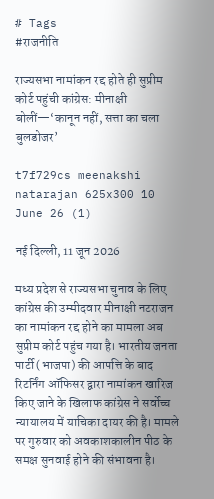# Tags
#राजनीति

राज्यसभा नामांकन रद्द होते ही सुप्रीम कोर्ट पहुंची कांग्रेस: मीनाक्षी बोलीं—‘कानून नहीं, सत्ता का चला बुलडोजर’

t7f729cs meenakshi natarajan 625x300 10 June 26 (1)

नई दिल्ली, 11 जून 2026

मध्य प्रदेश से राज्यसभा चुनाव के लिए कांग्रेस की उम्मीदवार मीनाक्षी नटराजन का नामांकन रद्द होने का मामला अब सुप्रीम कोर्ट पहुंच गया है। भारतीय जनता पार्टी (भाजपा) की आपत्ति के बाद रिटर्निंग ऑफिसर द्वारा नामांकन खारिज किए जाने के खिलाफ कांग्रेस ने सर्वोच्च न्यायालय में याचिका दायर की है। मामले पर गुरुवार को अवकाशकालीन पीठ के समक्ष सुनवाई होने की संभावना है।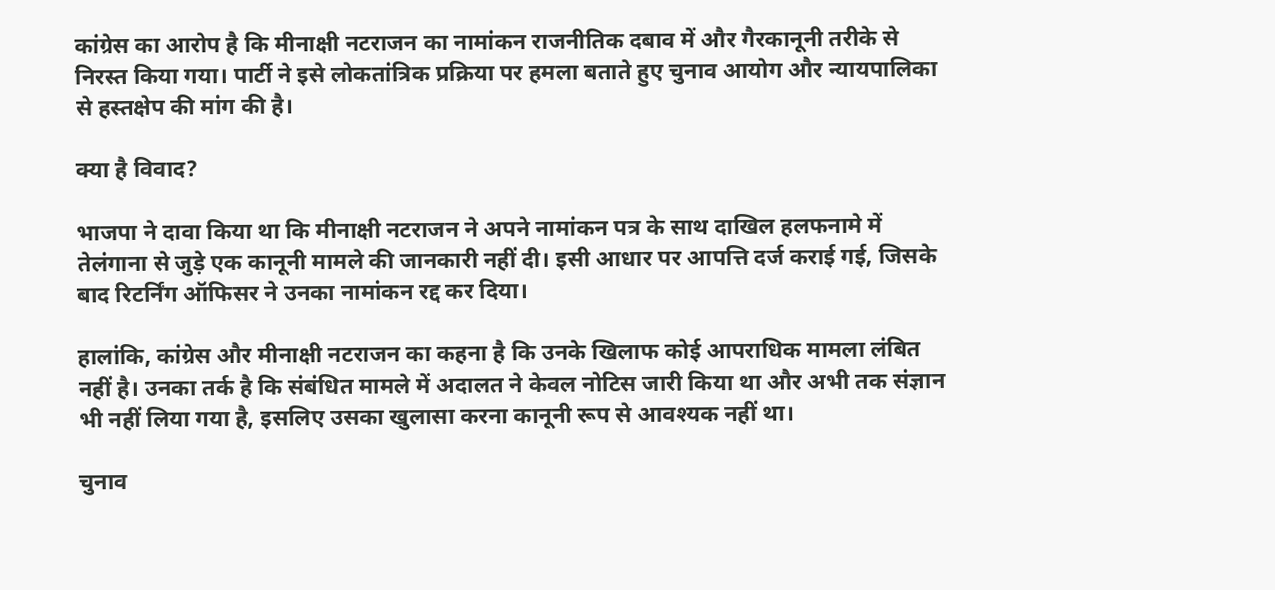कांग्रेस का आरोप है कि मीनाक्षी नटराजन का नामांकन राजनीतिक दबाव में और गैरकानूनी तरीके से निरस्त किया गया। पार्टी ने इसे लोकतांत्रिक प्रक्रिया पर हमला बताते हुए चुनाव आयोग और न्यायपालिका से हस्तक्षेप की मांग की है।

क्या है विवाद?

भाजपा ने दावा किया था कि मीनाक्षी नटराजन ने अपने नामांकन पत्र के साथ दाखिल हलफनामे में तेलंगाना से जुड़े एक कानूनी मामले की जानकारी नहीं दी। इसी आधार पर आपत्ति दर्ज कराई गई, जिसके बाद रिटर्निंग ऑफिसर ने उनका नामांकन रद्द कर दिया।

हालांकि, कांग्रेस और मीनाक्षी नटराजन का कहना है कि उनके खिलाफ कोई आपराधिक मामला लंबित नहीं है। उनका तर्क है कि संबंधित मामले में अदालत ने केवल नोटिस जारी किया था और अभी तक संज्ञान भी नहीं लिया गया है, इसलिए उसका खुलासा करना कानूनी रूप से आवश्यक नहीं था।

चुनाव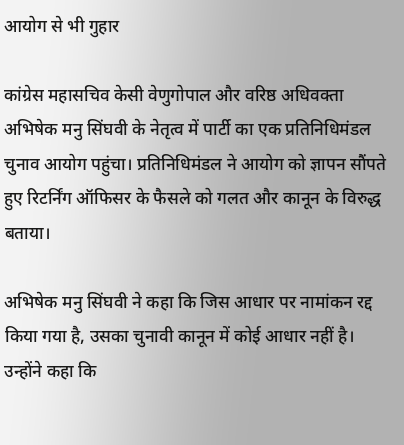आयोग से भी गुहार

कांग्रेस महासचिव केसी वेणुगोपाल और वरिष्ठ अधिवक्ता अभिषेक मनु सिंघवी के नेतृत्व में पार्टी का एक प्रतिनिधिमंडल चुनाव आयोग पहुंचा। प्रतिनिधिमंडल ने आयोग को ज्ञापन सौंपते हुए रिटर्निंग ऑफिसर के फैसले को गलत और कानून के विरुद्ध बताया।

अभिषेक मनु सिंघवी ने कहा कि जिस आधार पर नामांकन रद्द किया गया है, उसका चुनावी कानून में कोई आधार नहीं है। उन्होंने कहा कि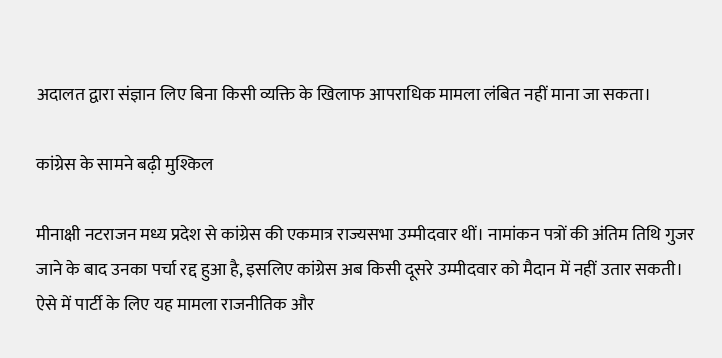अदालत द्वारा संज्ञान लिए बिना किसी व्यक्ति के खिलाफ आपराधिक मामला लंबित नहीं माना जा सकता।

कांग्रेस के सामने बढ़ी मुश्किल

मीनाक्षी नटराजन मध्य प्रदेश से कांग्रेस की एकमात्र राज्यसभा उम्मीदवार थीं। नामांकन पत्रों की अंतिम तिथि गुजर जाने के बाद उनका पर्चा रद्द हुआ है, इसलिए कांग्रेस अब किसी दूसरे उम्मीदवार को मैदान में नहीं उतार सकती। ऐसे में पार्टी के लिए यह मामला राजनीतिक और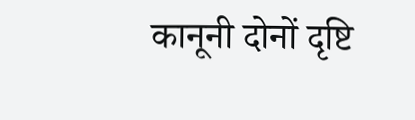कानूनी दोनों दृष्टि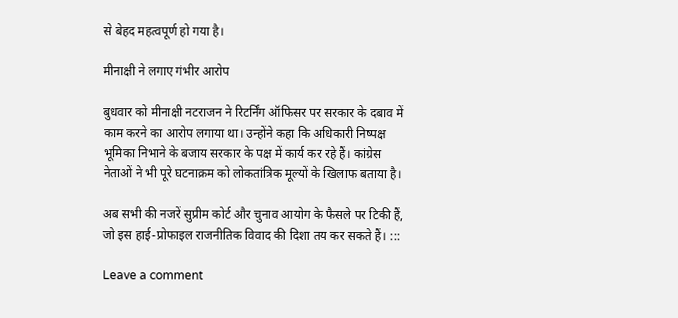से बेहद महत्वपूर्ण हो गया है।

मीनाक्षी ने लगाए गंभीर आरोप

बुधवार को मीनाक्षी नटराजन ने रिटर्निंग ऑफिसर पर सरकार के दबाव में काम करने का आरोप लगाया था। उन्होंने कहा कि अधिकारी निष्पक्ष भूमिका निभाने के बजाय सरकार के पक्ष में कार्य कर रहे हैं। कांग्रेस नेताओं ने भी पूरे घटनाक्रम को लोकतांत्रिक मूल्यों के खिलाफ बताया है।

अब सभी की नजरें सुप्रीम कोर्ट और चुनाव आयोग के फैसले पर टिकी हैं, जो इस हाई-प्रोफाइल राजनीतिक विवाद की दिशा तय कर सकते हैं। :::

Leave a comment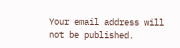Your email address will not be published.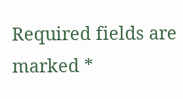Required fields are marked *